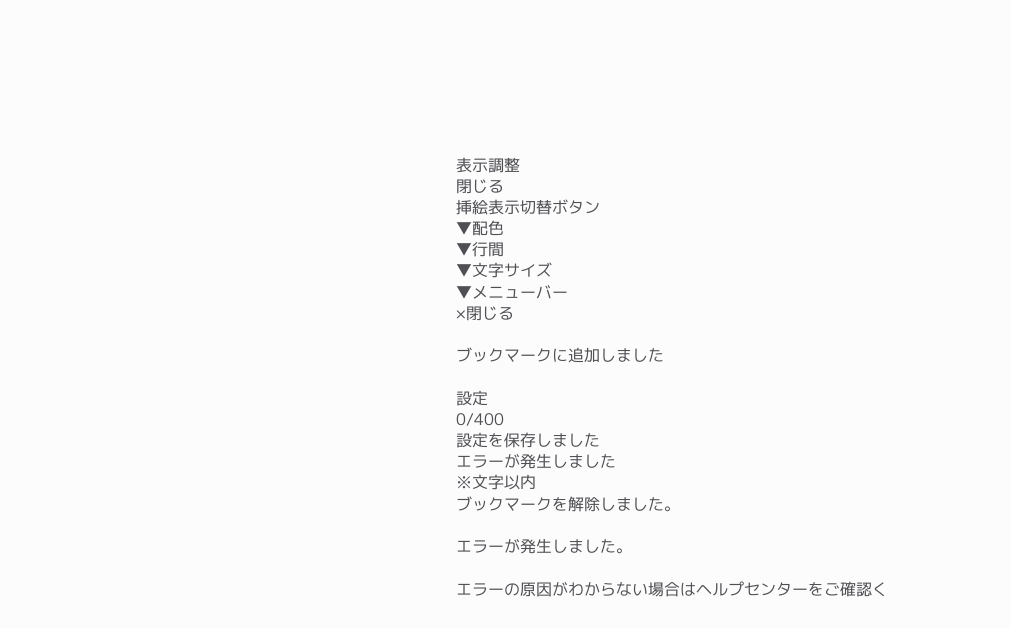表示調整
閉じる
挿絵表示切替ボタン
▼配色
▼行間
▼文字サイズ
▼メニューバー
×閉じる

ブックマークに追加しました

設定
0/400
設定を保存しました
エラーが発生しました
※文字以内
ブックマークを解除しました。

エラーが発生しました。

エラーの原因がわからない場合はヘルプセンターをご確認く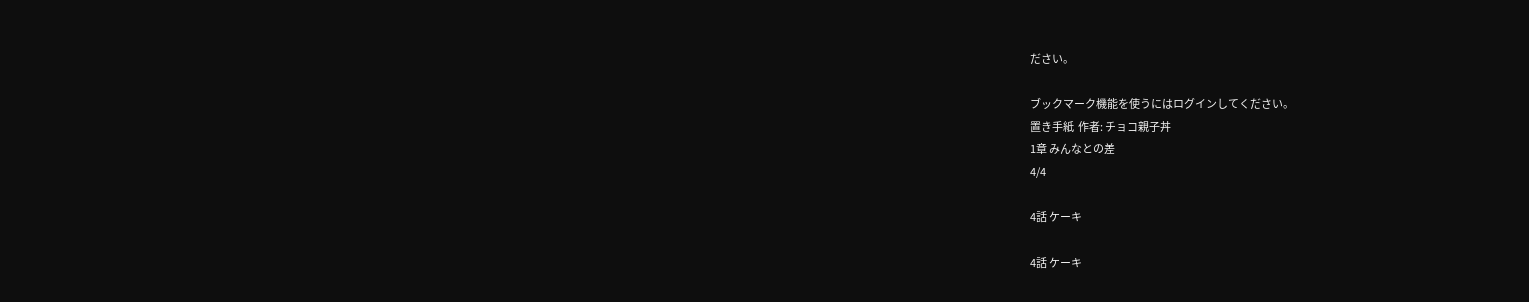ださい。

ブックマーク機能を使うにはログインしてください。
置き手紙  作者: チョコ親子丼
1章 みんなとの差
4/4

4話 ケーキ

4話 ケーキ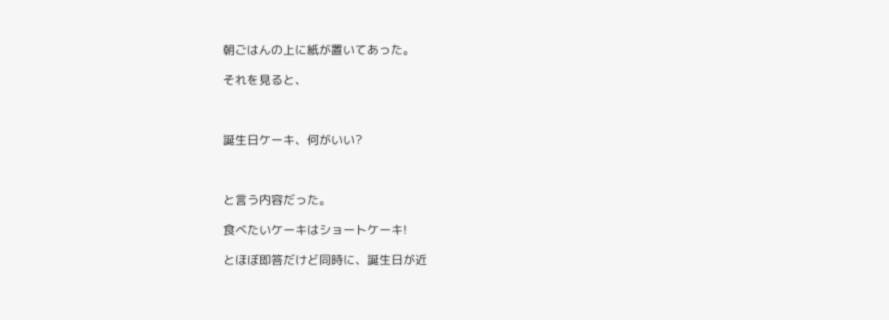朝ごはんの上に紙が置いてあった。

それを見ると、



誕生日ケーキ、何がいい?



と言う内容だった。

食べたいケーキはショートケーキ!

とほぼ即答だけど同時に、誕生日が近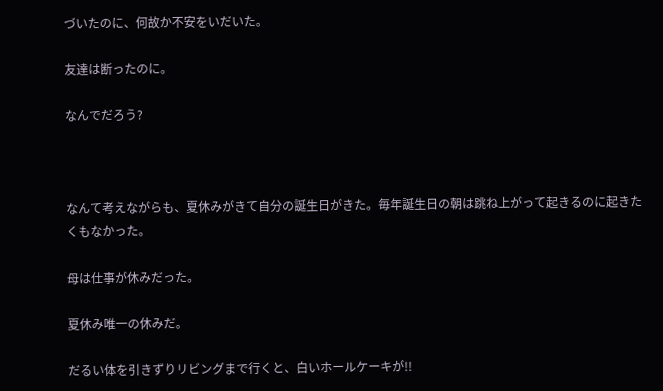づいたのに、何故か不安をいだいた。

友達は断ったのに。

なんでだろう?



なんて考えながらも、夏休みがきて自分の誕生日がきた。毎年誕生日の朝は跳ね上がって起きるのに起きたくもなかった。

母は仕事が休みだった。

夏休み唯一の休みだ。

だるい体を引きずりリビングまで行くと、白いホールケーキが!!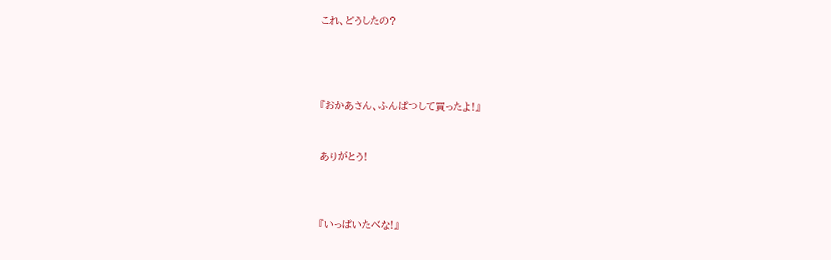これ、どうしたの?




『おかあさん、ふんぱつして買ったよ!』


ありがとう!



『いっぱいたべな!』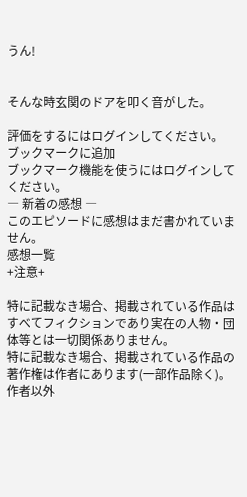うん!


そんな時玄関のドアを叩く音がした。

評価をするにはログインしてください。
ブックマークに追加
ブックマーク機能を使うにはログインしてください。
― 新着の感想 ―
このエピソードに感想はまだ書かれていません。
感想一覧
+注意+

特に記載なき場合、掲載されている作品はすべてフィクションであり実在の人物・団体等とは一切関係ありません。
特に記載なき場合、掲載されている作品の著作権は作者にあります(一部作品除く)。
作者以外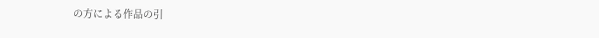の方による作品の引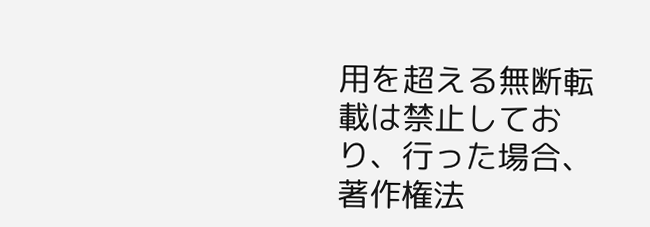用を超える無断転載は禁止しており、行った場合、著作権法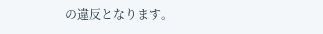の違反となります。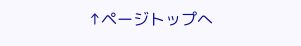↑ページトップへ